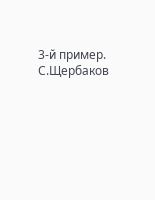3-й пример. С.Щербаков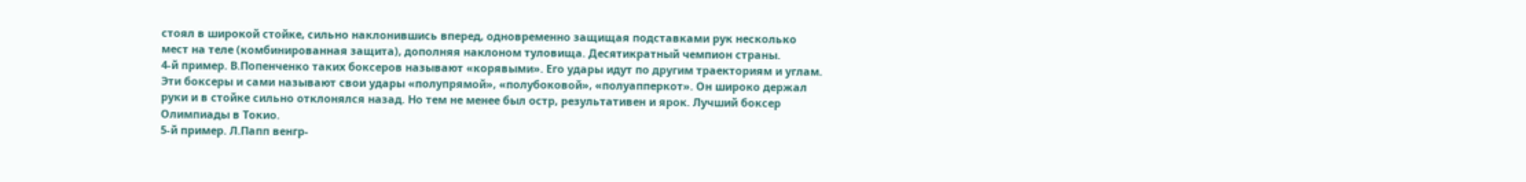стоял в широкой стойке, сильно наклонившись вперед, одновременно защищая подставками рук несколько мест на теле (комбинированная защита), дополняя наклоном туловища. Десятикратный чемпион страны.
4-й пример. В.Попенченко таких боксеров называют «корявыми». Его удары идут по другим траекториям и углам. Эти боксеры и сами называют свои удары «полупрямой», «полубоковой», «полуапперкот». Он широко держал руки и в стойке сильно отклонялся назад. Но тем не менее был остр, результативен и ярок. Лучший боксер Олимпиады в Токио.
5-й пример. Л.Папп венгр-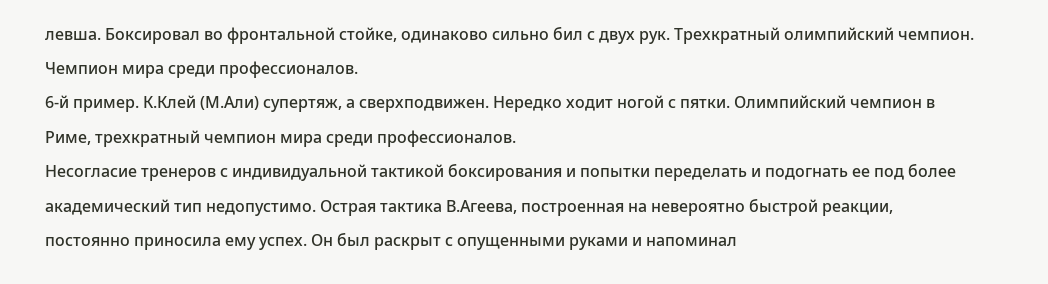левша. Боксировал во фронтальной стойке, одинаково сильно бил с двух рук. Трехкратный олимпийский чемпион. Чемпион мира среди профессионалов.
6-й пример. К.Клей (М.Али) супертяж, а сверхподвижен. Нередко ходит ногой с пятки. Олимпийский чемпион в Риме, трехкратный чемпион мира среди профессионалов.
Несогласие тренеров с индивидуальной тактикой боксирования и попытки переделать и подогнать ее под более академический тип недопустимо. Острая тактика В.Агеева, построенная на невероятно быстрой реакции, постоянно приносила ему успех. Он был раскрыт с опущенными руками и напоминал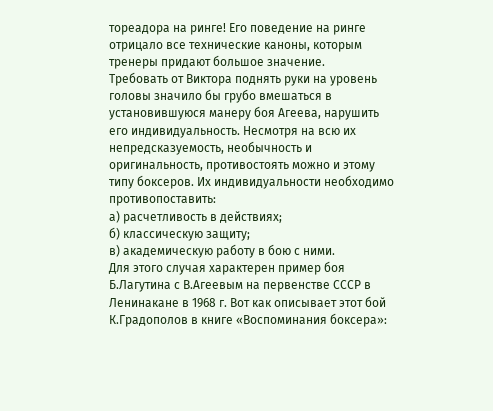тореадора на ринге! Его поведение на ринге отрицало все технические каноны, которым тренеры придают большое значение.
Требовать от Виктора поднять руки на уровень головы значило бы грубо вмешаться в установившуюся манеру боя Агеева, нарушить его индивидуальность. Несмотря на всю их непредсказуемость, необычность и оригинальность, противостоять можно и этому типу боксеров. Их индивидуальности необходимо противопоставить:
а) расчетливость в действиях;
б) классическую защиту;
в) академическую работу в бою с ними.
Для этого случая характерен пример боя Б.Лагутина с В.Агеевым на первенстве СССР в Ленинакане в 1968 г. Вот как описывает этот бой К.Градополов в книге «Воспоминания боксера»: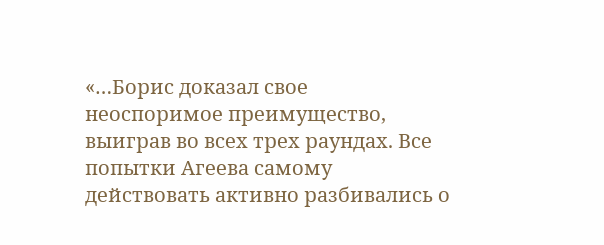«…Борис доказал свое неоспоримое преимущество, выиграв во всех трех раундах. Все попытки Агеева самому действовать активно разбивались о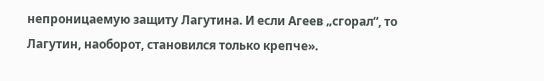непроницаемую защиту Лагутина. И если Агеев „сгорал“, то Лагутин, наоборот, становился только крепче».